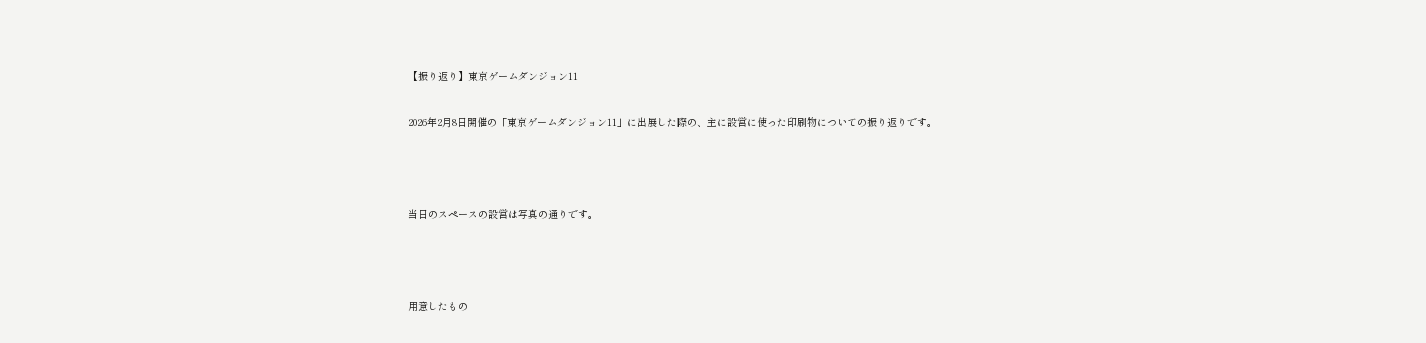【振り返り】東京ゲームダンジョン11

2026年2月8日開催の「東京ゲームダンジョン11」に出展した際の、主に設営に使った印刷物についての振り返りです。



当日のスペースの設営は写真の通りです。



用意したもの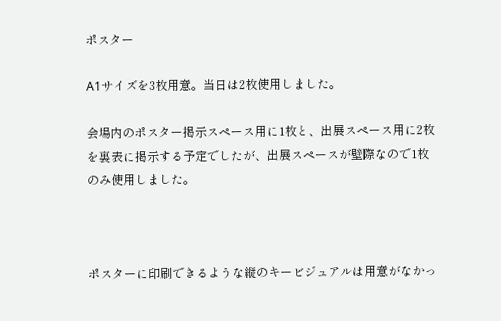ポスター

A1サイズを3枚用意。当日は2枚使用しました。

会場内のポスター掲示スペース用に1枚と、出展スペース用に2枚を裏表に掲示する予定でしたが、出展スペースが壁際なので1枚のみ使用しました。



ポスターに印刷できるような縦のキービジュアルは用意がなかっ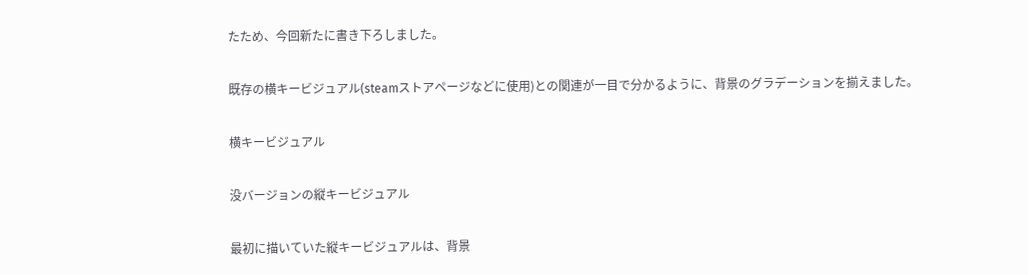たため、今回新たに書き下ろしました。

既存の横キービジュアル(steamストアページなどに使用)との関連が一目で分かるように、背景のグラデーションを揃えました。

横キービジュアル

没バージョンの縦キービジュアル

最初に描いていた縦キービジュアルは、背景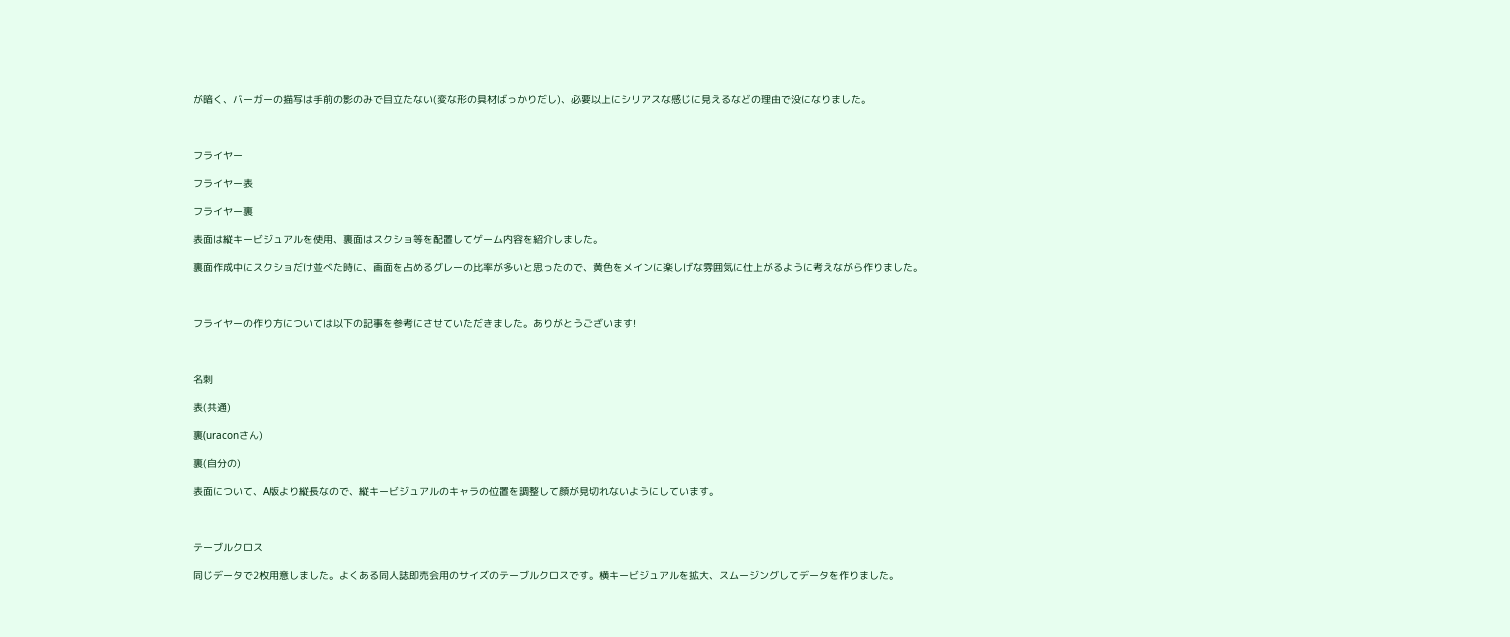が暗く、バーガーの描写は手前の影のみで目立たない(変な形の具材ばっかりだし)、必要以上にシリアスな感じに見えるなどの理由で没になりました。



フライヤー

フライヤー表

フライヤー裏

表面は縦キービジュアルを使用、裏面はスクショ等を配置してゲーム内容を紹介しました。

裏面作成中にスクショだけ並べた時に、画面を占めるグレーの比率が多いと思ったので、黄色をメインに楽しげな雰囲気に仕上がるように考えながら作りました。



フライヤーの作り方については以下の記事を参考にさせていただきました。ありがとうございます!



名刺

表(共通)

裏(uraconさん)

裏(自分の)

表面について、A版より縦長なので、縦キービジュアルのキャラの位置を調整して顔が見切れないようにしています。



テーブルクロス

同じデータで2枚用意しました。よくある同人誌即売会用のサイズのテーブルクロスです。横キービジュアルを拡大、スムージングしてデータを作りました。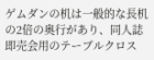ゲムダンの机は一般的な長机の2倍の奥行があり、同人誌即売会用のテーブルクロス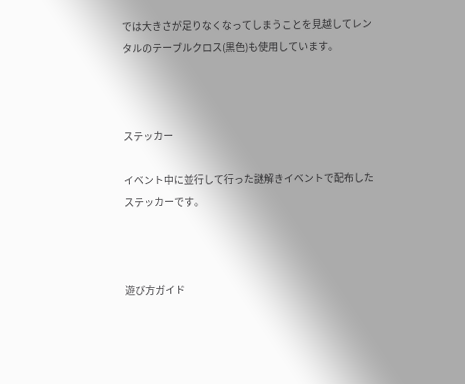では大きさが足りなくなってしまうことを見越してレンタルのテーブルクロス(黒色)も使用しています。



ステッカー

イベント中に並行して行った謎解きイベントで配布したステッカーです。



遊び方ガイド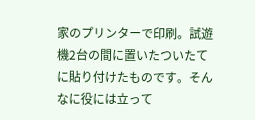家のプリンターで印刷。試遊機2台の間に置いたついたてに貼り付けたものです。そんなに役には立って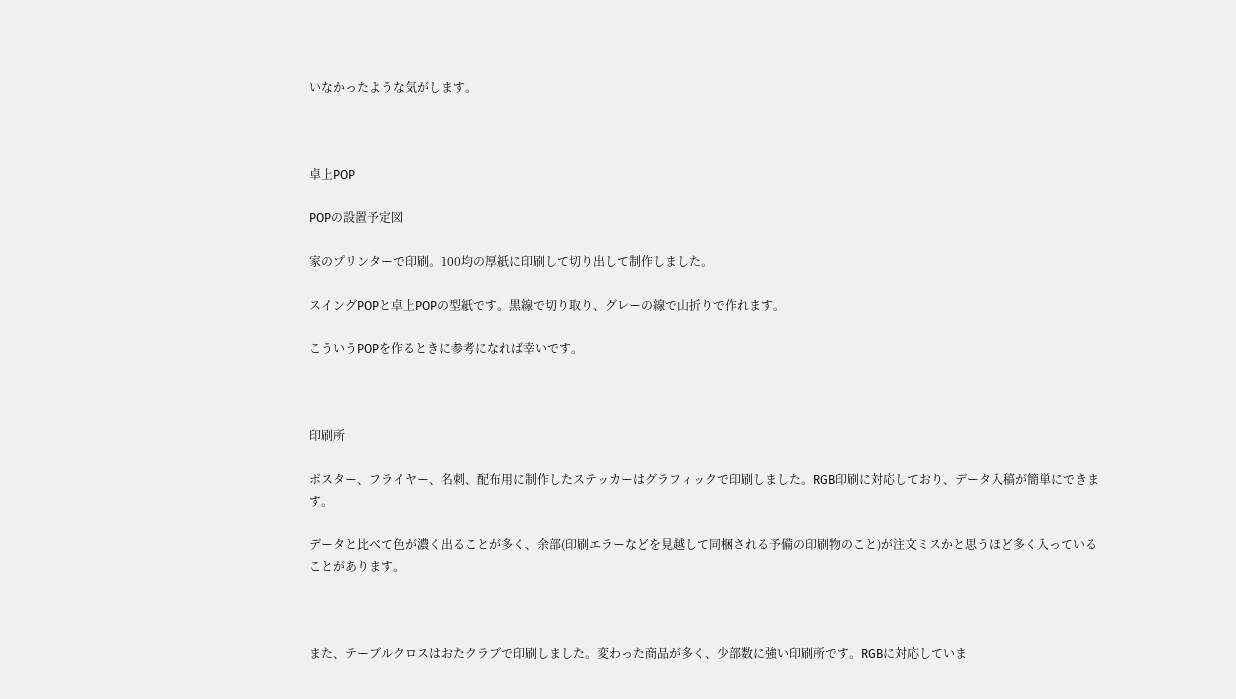いなかったような気がします。



卓上POP

POPの設置予定図

家のプリンターで印刷。100均の厚紙に印刷して切り出して制作しました。

スイングPOPと卓上POPの型紙です。黒線で切り取り、グレーの線で山折りで作れます。

こういうPOPを作るときに参考になれば幸いです。



印刷所

ポスター、フライヤー、名刺、配布用に制作したステッカーはグラフィックで印刷しました。RGB印刷に対応しており、データ入稿が簡単にできます。

データと比べて色が濃く出ることが多く、余部(印刷エラーなどを見越して同梱される予備の印刷物のこと)が注文ミスかと思うほど多く入っていることがあります。



また、テーブルクロスはおたクラブで印刷しました。変わった商品が多く、少部数に強い印刷所です。RGBに対応していま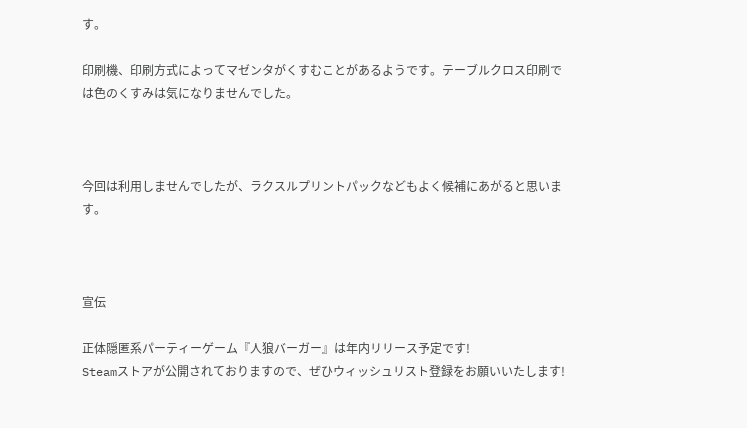す。

印刷機、印刷方式によってマゼンタがくすむことがあるようです。テーブルクロス印刷では色のくすみは気になりませんでした。



今回は利用しませんでしたが、ラクスルプリントパックなどもよく候補にあがると思います。



宣伝

正体隠匿系パーティーゲーム『人狼バーガー』は年内リリース予定です!
Steamストアが公開されておりますので、ぜひウィッシュリスト登録をお願いいたします!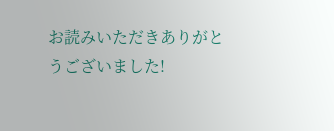お読みいただきありがとうございました!